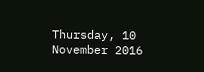Thursday, 10 November 2016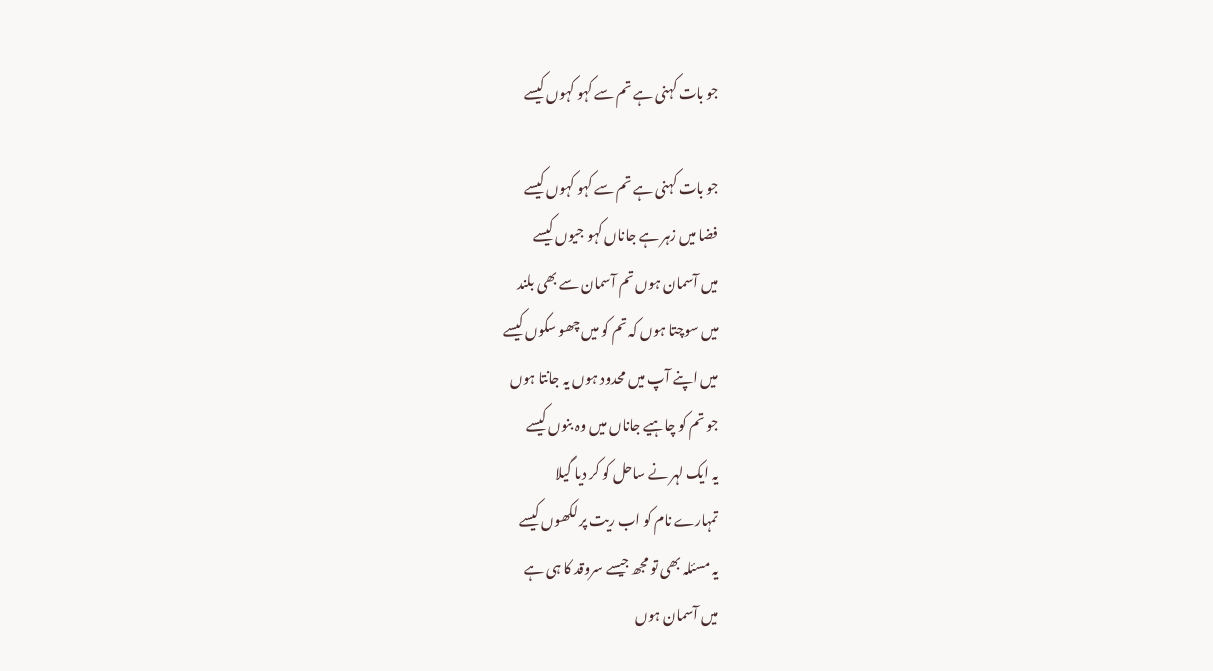جو بات کہنی ہے تم سے کہو کہوں کیسے

جو بات کہنی ہے تم سے کہو کہوں کیسے
فضا میں زہر ہے جاناں کہو جیوں کیسے
میں آسمان ہوں تم آسمان سے بھی بلند
میں سوچتا ہوں کہ تم کو میں چھو سکوں کیسے
میں اپنے آپ میں محدود ہوں یہ جانتا ہوں
جو تم کو چاہیے جاناں میں وہ بنوں کیسے
یہ ایک لہر نے ساحل کو کر دیا گیلا
تمہارے نام کو اب ریت پر لکھوں کیسے
یہ مسئلہ بھی تو مجھ جیسے سروقد کا ہی ہے
میں آسمان ہوں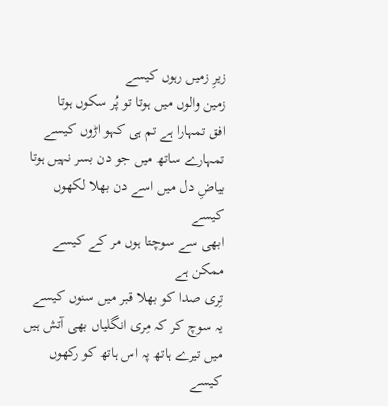زیرِ زمیں رہوں کیسے
زمین والوں میں ہوتا تو پُر سکوں ہوتا
افق تمہارا ہے تم ہی کہو اڑوں کیسے
تمہارے ساتھ میں جو دن بسر نہیں ہوتا
بیاضِ دل میں اسے دن بھلا لکھوں کیسے
ابھی سے سوچتا ہوں مر کے کیسے ممکن ہے
تِری صدا کو بھلا قبر میں سنوں کیسے
یہ سوچ کر کہ مِری انگلیاں بھی آتش ہیں
میں تیرے ہاتھ پہ اس ہاتھ کو رکھوں کیسے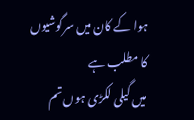ہوا کے کان میں سرگوشیوں کا مطلب ہے
میں گیلی لکڑی ہوں تم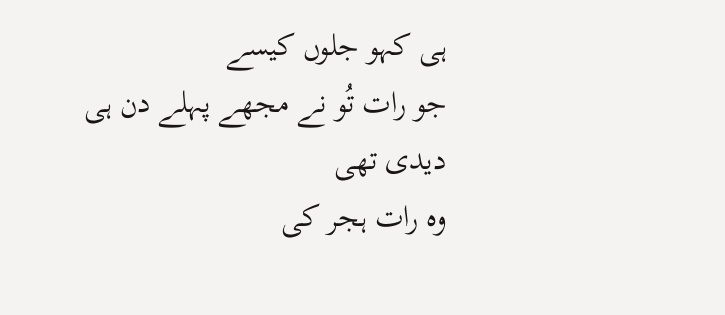ہی کہو جلوں کیسے
جو رات تُو نے مجھے پہلے دن ہی دیدی تھی
وہ رات ہجر کی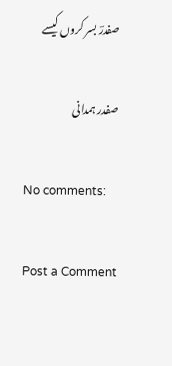صفدرؔ بسر کروں کیسے

صفدر ہمدانی

No comments:

Post a Comment